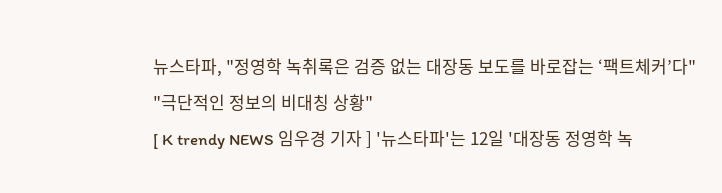뉴스타파, "정영학 녹취록은 검증 없는 대장동 보도를 바로잡는 ‘팩트체커’다"
"극단적인 정보의 비대칭 상황"
[ K trendy NEWS 임우경 기자 ] '뉴스타파'는 12일 '대장동 정영학 녹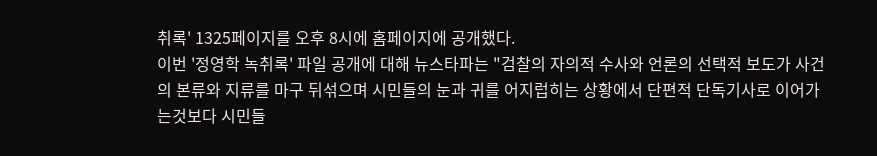취록' 1325페이지를 오후 8시에 홈페이지에 공개했다.
이번 '정영학 녹취록' 파일 공개에 대해 뉴스타파는 "검찰의 자의적 수사와 언론의 선택적 보도가 사건의 본류와 지류를 마구 뒤섞으며 시민들의 눈과 귀를 어지럽히는 상황에서 단편적 단독기사로 이어가는것보다 시민들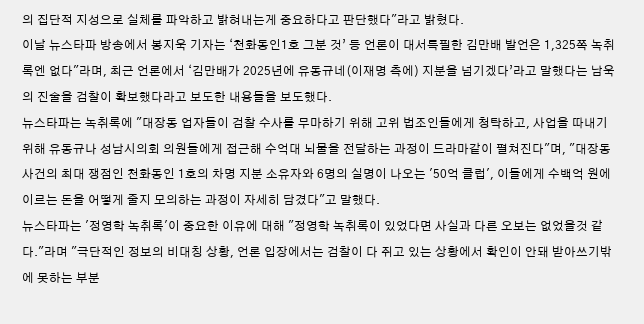의 집단적 지성으로 실체를 파악하고 밝혀내는게 중요하다고 판단했다"라고 밝혔다.
이날 뉴스타파 방송에서 봉지욱 기자는 ‘천화동인1호 그분 것’ 등 언론이 대서특필한 김만배 발언은 1,325쪽 녹취록엔 없다"라며, 최근 언론에서 ‘김만배가 2025년에 유동규네(이재명 측에) 지분을 넘기겠다’라고 말했다는 남욱의 진술을 검찰이 확보했다라고 보도한 내용들을 보도했다.
뉴스타파는 녹취록에 "대장동 업자들이 검찰 수사를 무마하기 위해 고위 법조인들에게 청탁하고, 사업을 따내기 위해 유동규나 성남시의회 의원들에게 접근해 수억대 뇌물을 전달하는 과정이 드라마같이 펼쳐진다"며, "대장동 사건의 최대 쟁점인 천화동인 1호의 차명 지분 소유자와 6명의 실명이 나오는 '50억 클럽', 이들에게 수백억 원에 이르는 돈을 어떻게 줄지 모의하는 과정이 자세히 담겼다"고 말했다.
뉴스타파는 '정영학 녹취록'이 중요한 이유에 대해 "정영학 녹취록이 있었다면 사실과 다른 오보는 없었을것 같다."라며 "극단적인 정보의 비대칭 상황, 언론 입장에서는 검찰이 다 쥐고 있는 상황에서 확인이 안돼 받아쓰기밖에 못하는 부분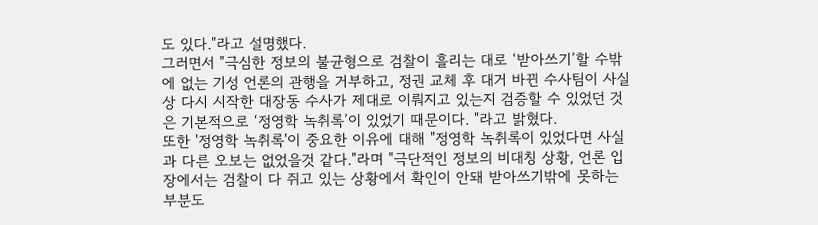도 있다."라고 설명했다.
그러면서 "극심한 정보의 불균형으로 검찰이 흘리는 대로 ‘받아쓰기’할 수밖에 없는 기성 언론의 관행을 거부하고, 정권 교체 후 대거 바뀐 수사팀이 사실상 다시 시작한 대장동 수사가 제대로 이뤄지고 있는지 검증할 수 있었던 것은 기본적으로 ‘정영학 녹취록’이 있었기 때문이다. "라고 밝혔다.
또한 '정영학 녹취록'이 중요한 이유에 대해 "정영학 녹취록이 있었다면 사실과 다른 오보는 없었을것 같다."라며 "극단적인 정보의 비대칭 상황, 언론 입장에서는 검찰이 다 쥐고 있는 상황에서 확인이 안돼 받아쓰기밖에 못하는 부분도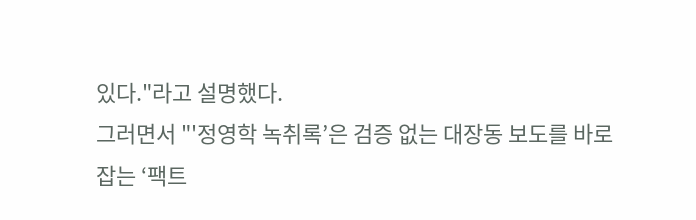있다."라고 설명했다.
그러면서 "'정영학 녹취록’은 검증 없는 대장동 보도를 바로잡는 ‘팩트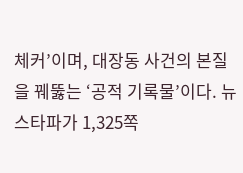체커’이며, 대장동 사건의 본질을 꿰뚫는 ‘공적 기록물’이다. 뉴스타파가 1,325쪽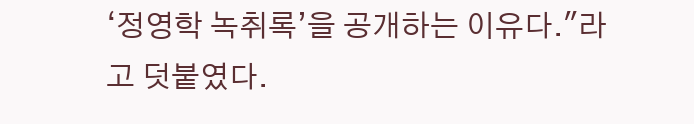‘정영학 녹취록’을 공개하는 이유다."라고 덧붙였다.